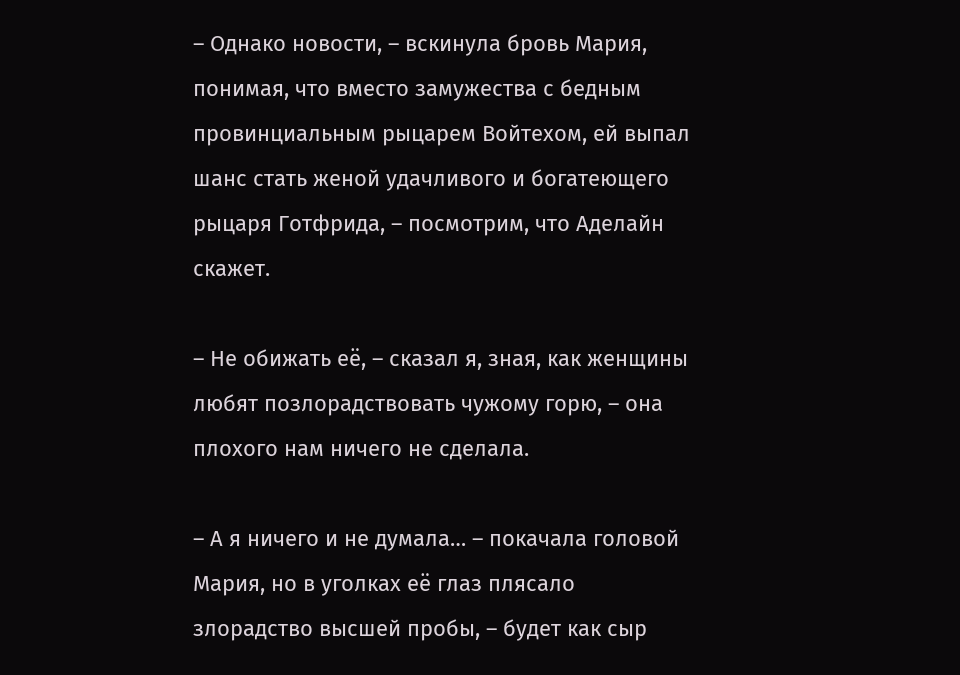– Однако новости, – вскинула бровь Мария, понимая, что вместо замужества с бедным провинциальным рыцарем Войтехом, ей выпал шанс стать женой удачливого и богатеющего рыцаря Готфрида, – посмотрим, что Аделайн скажет.

– Не обижать её, – сказал я, зная, как женщины любят позлорадствовать чужому горю, – она плохого нам ничего не сделала.

– А я ничего и не думала… – покачала головой Мария, но в уголках её глаз плясало злорадство высшей пробы, – будет как сыр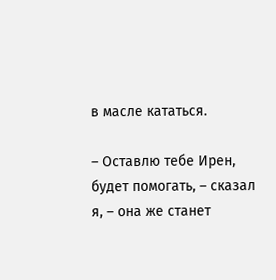в масле кататься.

– Оставлю тебе Ирен, будет помогать, – сказал я, – она же станет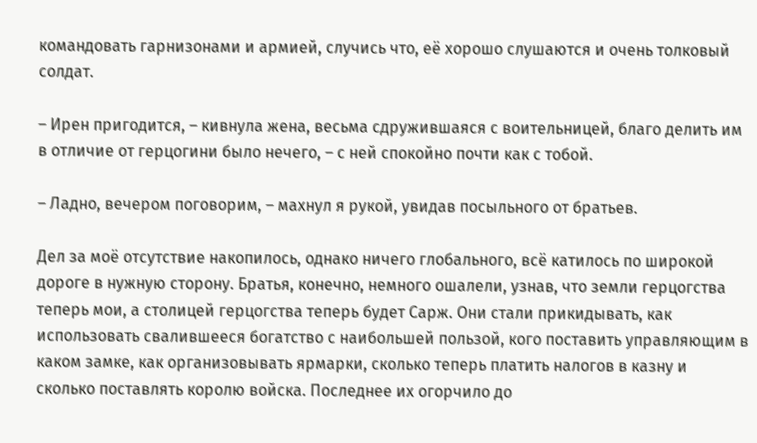командовать гарнизонами и армией, случись что, её хорошо слушаются и очень толковый солдат.

– Ирен пригодится, – кивнула жена, весьма сдружившаяся с воительницей, благо делить им в отличие от герцогини было нечего, – с ней спокойно почти как с тобой.

– Ладно, вечером поговорим, – махнул я рукой, увидав посыльного от братьев.

Дел за моё отсутствие накопилось, однако ничего глобального, всё катилось по широкой дороге в нужную сторону. Братья, конечно, немного ошалели, узнав, что земли герцогства теперь мои, а столицей герцогства теперь будет Сарж. Они стали прикидывать, как использовать свалившееся богатство с наибольшей пользой, кого поставить управляющим в каком замке, как организовывать ярмарки, сколько теперь платить налогов в казну и сколько поставлять королю войска. Последнее их огорчило до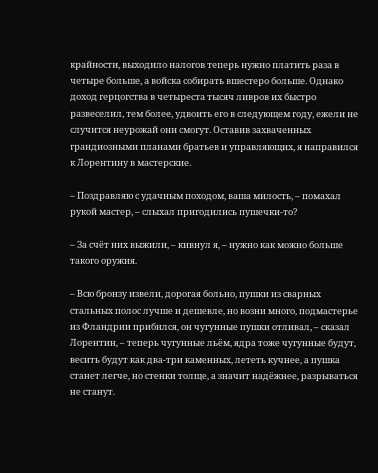крайности, выходило налогов теперь нужно платить раза в четыре больше, а войска собирать вшестеро больше. Однако доход герцогства в четыреста тысяч ливров их быстро развеселил, тем более, удвоить его в следующем году, ежели не случится неурожай они смогут. Оставив захваченных грандиозными планами братьев и управляющих, я направился к Лорентину в мастерские.

– Поздравляю с удачным походом, ваша милость, – помахал рукой мастер, – слыхал пригодились пушечки-то?

– За счёт них выжили, – кивнул я, – нужно как можно больше такого оружия.

– Всю бронзу извели, дорогая больно, пушки из сварных стальных полос лучше и дешевле, но возни много, подмастерье из Фландрии прибился, он чугунные пушки отливал, – сказал Лорентин, – теперь чугунные льём, ядра тоже чугунные будут, весить будут как два-три каменных, лететь кучнее, а пушка станет легче, но стенки толще, а значит надёжнее, разрываться не станут.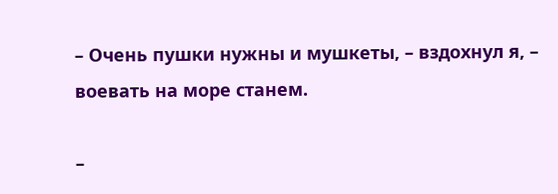– Очень пушки нужны и мушкеты, – вздохнул я, – воевать на море станем.

–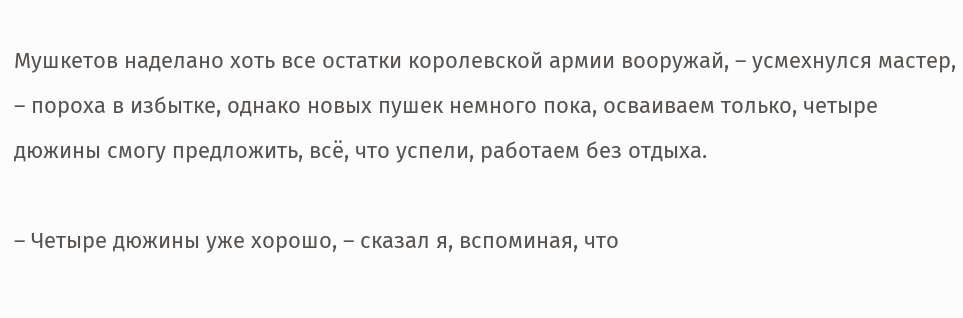Мушкетов наделано хоть все остатки королевской армии вооружай, – усмехнулся мастер, – пороха в избытке, однако новых пушек немного пока, осваиваем только, четыре дюжины смогу предложить, всё, что успели, работаем без отдыха.

– Четыре дюжины уже хорошо, – сказал я, вспоминая, что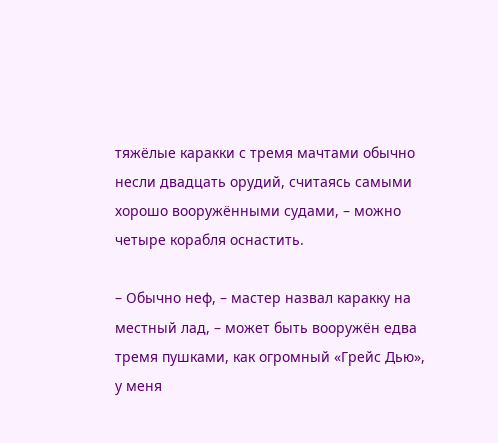тяжёлые каракки с тремя мачтами обычно несли двадцать орудий, считаясь самыми хорошо вооружёнными судами, – можно четыре корабля оснастить.

– Обычно неф, – мастер назвал каракку на местный лад, – может быть вооружён едва тремя пушками, как огромный «Грейс Дью», у меня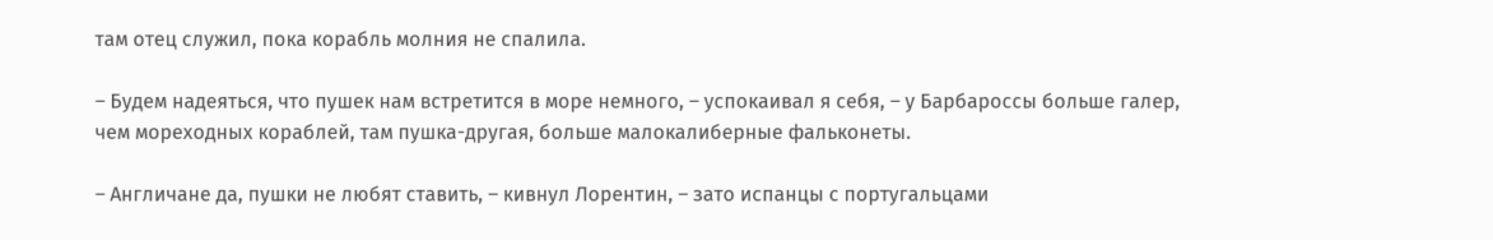там отец служил, пока корабль молния не спалила.

– Будем надеяться, что пушек нам встретится в море немного, – успокаивал я себя, – у Барбароссы больше галер, чем мореходных кораблей, там пушка-другая, больше малокалиберные фальконеты.

– Англичане да, пушки не любят ставить, – кивнул Лорентин, – зато испанцы с португальцами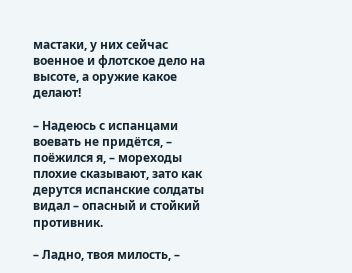мастаки, у них сейчас военное и флотское дело на высоте, а оружие какое делают!

– Надеюсь с испанцами воевать не придётся, – поёжился я, – мореходы плохие сказывают, зато как дерутся испанские солдаты видал – опасный и стойкий противник.

– Ладно, твоя милость, –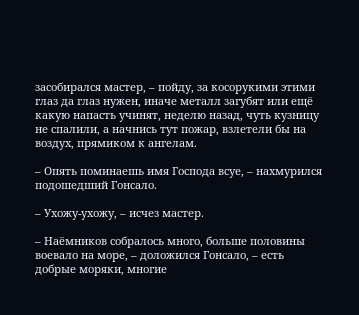засобирался мастер, – пойду, за косорукими этими глаз да глаз нужен, иначе металл загубят или ещё какую напасть учинят, неделю назад, чуть кузницу не спалили, а начнись тут пожар, взлетели бы на воздух, прямиком к ангелам.

– Опять поминаешь имя Господа всуе, – нахмурился подошедший Гонсало.

– Ухожу-ухожу, – исчез мастер.

– Наёмников собралось много, больше половины воевало на море, – доложился Гонсало, – есть добрые моряки, многие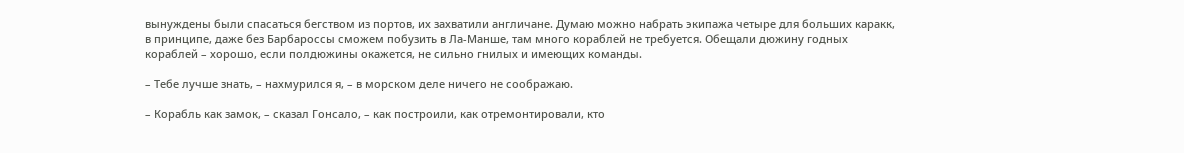вынуждены были спасаться бегством из портов, их захватили англичане. Думаю можно набрать экипажа четыре для больших каракк, в принципе, даже без Барбароссы сможем побузить в Ла-Манше, там много кораблей не требуется. Обещали дюжину годных кораблей – хорошо, если полдюжины окажется, не сильно гнилых и имеющих команды.

– Тебе лучше знать, – нахмурился я, – в морском деле ничего не соображаю.

– Корабль как замок, – сказал Гонсало, – как построили, как отремонтировали, кто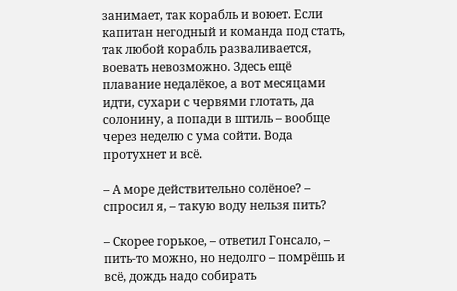занимает, так корабль и воюет. Если капитан негодный и команда под стать, так любой корабль разваливается, воевать невозможно. Здесь ещё плавание недалёкое, а вот месяцами идти, сухари с червями глотать, да солонину, а попади в штиль – вообще через неделю с ума сойти. Вода протухнет и всё.

– А море действительно солёное? – спросил я, – такую воду нельзя пить?

– Скорее горькое, – ответил Гонсало, – пить-то можно, но недолго – помрёшь и всё, дождь надо собирать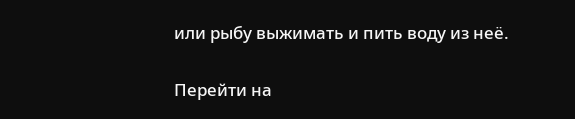или рыбу выжимать и пить воду из неё.

Перейти на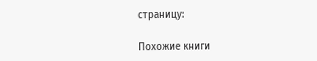страницу:

Похожие книги